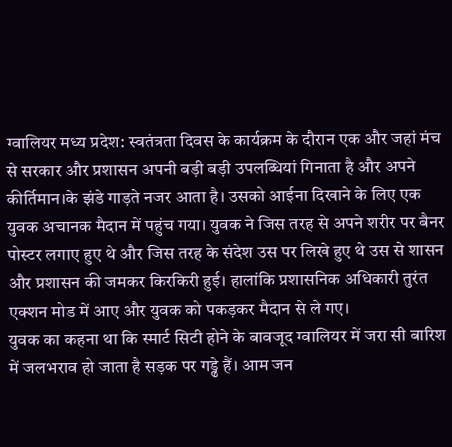ग्वालियर मध्य प्रदेश: स्वतंत्रता दिवस के कार्यक्रम के दौरान एक और जहां मंच से सरकार और प्रशासन अपनी बड़ी बड़ी उपलब्धियां गिनाता है और अपने कीर्तिमान।के झंडे गाड़ते नजर आता है। उसको आईना दिखाने के लिए एक युवक अचानक मैदान में पहुंच गया। युवक ने जिस तरह से अपने शरीर पर बैनर पोस्टर लगाए हुए थे और जिस तरह के संदेश उस पर लिखे हुए थे उस से शासन और प्रशासन की जमकर किरकिरी हुई। हालांकि प्रशासनिक अधिकारी तुरंत एक्शन मोड में आए और युवक को पकड़कर मैदान से ले गए।
युवक का कहना था कि स्मार्ट सिटी होने के बावजूद ग्वालियर में जरा सी बारिश में जलभराव हो जाता है सड़क पर गड्ढे हैं। आम जन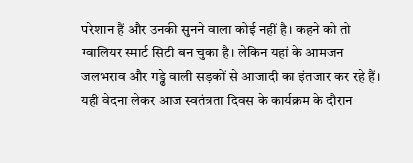परेशान हैं और उनकी सुनने वाला कोई नहीं है। कहने को तो ग्वालियर स्मार्ट सिटी बन चुका है। लेकिन यहां के आमजन जलभराव और गड्ढे वाली सड़कों से आजादी का इंतजार कर रहे हैं। यही वेदना लेकर आज स्वतंत्रता दिवस के कार्यक्रम के दौरान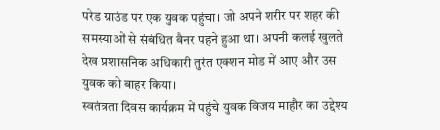परेड ग्राउंड पर एक युवक पहुंचा। जो अपने शरीर पर शहर की समस्याओं से संबंधित बैनर पहने हुआ था। अपनी कलई खुलते देख प्रशासनिक अधिकारी तुरंत एक्शन मोड में आए और उस युवक को बाहर किया।
स्वतंत्रता दिवस कार्यक्रम में पहुंचे युवक विजय माहौर का उद्देश्य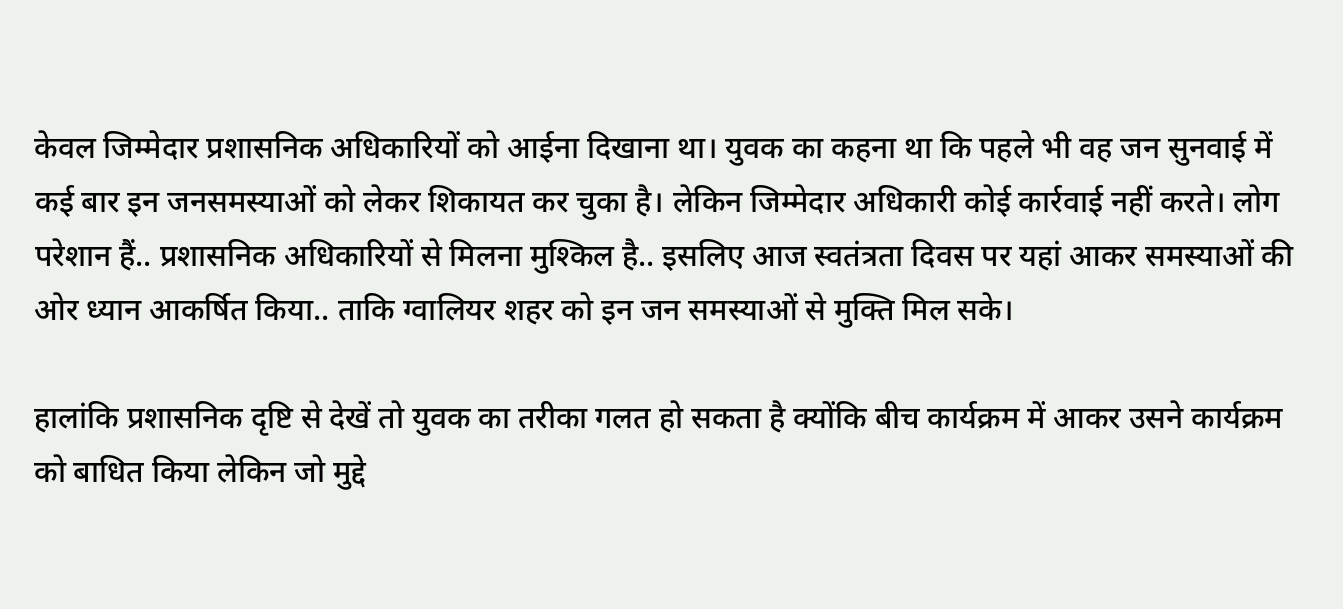केवल जिम्मेदार प्रशासनिक अधिकारियों को आईना दिखाना था। युवक का कहना था कि पहले भी वह जन सुनवाई में कई बार इन जनसमस्याओं को लेकर शिकायत कर चुका है। लेकिन जिम्मेदार अधिकारी कोई कार्रवाई नहीं करते। लोग परेशान हैं.. प्रशासनिक अधिकारियों से मिलना मुश्किल है.. इसलिए आज स्वतंत्रता दिवस पर यहां आकर समस्याओं की ओर ध्यान आकर्षित किया.. ताकि ग्वालियर शहर को इन जन समस्याओं से मुक्ति मिल सके।

हालांकि प्रशासनिक दृष्टि से देखें तो युवक का तरीका गलत हो सकता है क्योंकि बीच कार्यक्रम में आकर उसने कार्यक्रम को बाधित किया लेकिन जो मुद्दे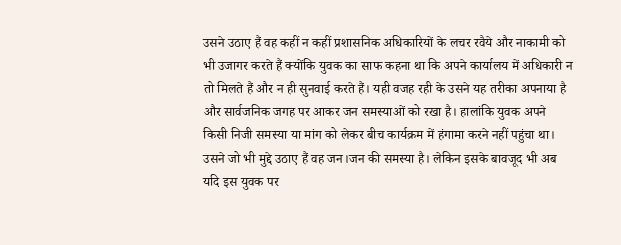उसने उठाए हैं वह कहीं न कहीं प्रशासनिक अधिकारियों के लचर रवैये और नाकामी को भी उजागर करते हैं क्योंकि युवक का साफ कहना था कि अपने कार्यालय में अधिकारी न तो मिलते हैं और न ही सुनवाई करते हैं। यही वजह रही के उसने यह तरीका अपनाया है और सार्वजनिक जगह पर आकर जन समस्याओं को रखा है। हालांकि युवक अपने किसी निजी समस्या या मांग को लेकर बीच कार्यक्रम में हंगामा करने नहीं पहुंचा था। उसने जो भी मुद्दे उठाए हैं वह जन।जन की समस्या है। लेकिन इसके बावजूद भी अब यदि इस युवक पर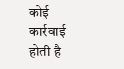कोई कार्रवाई होती है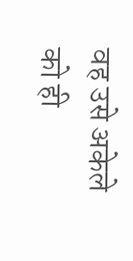वह उसे अकेले को ही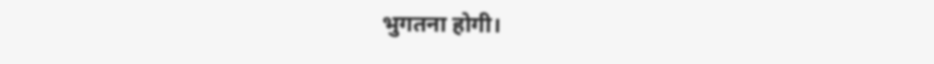भुगतना होगी।